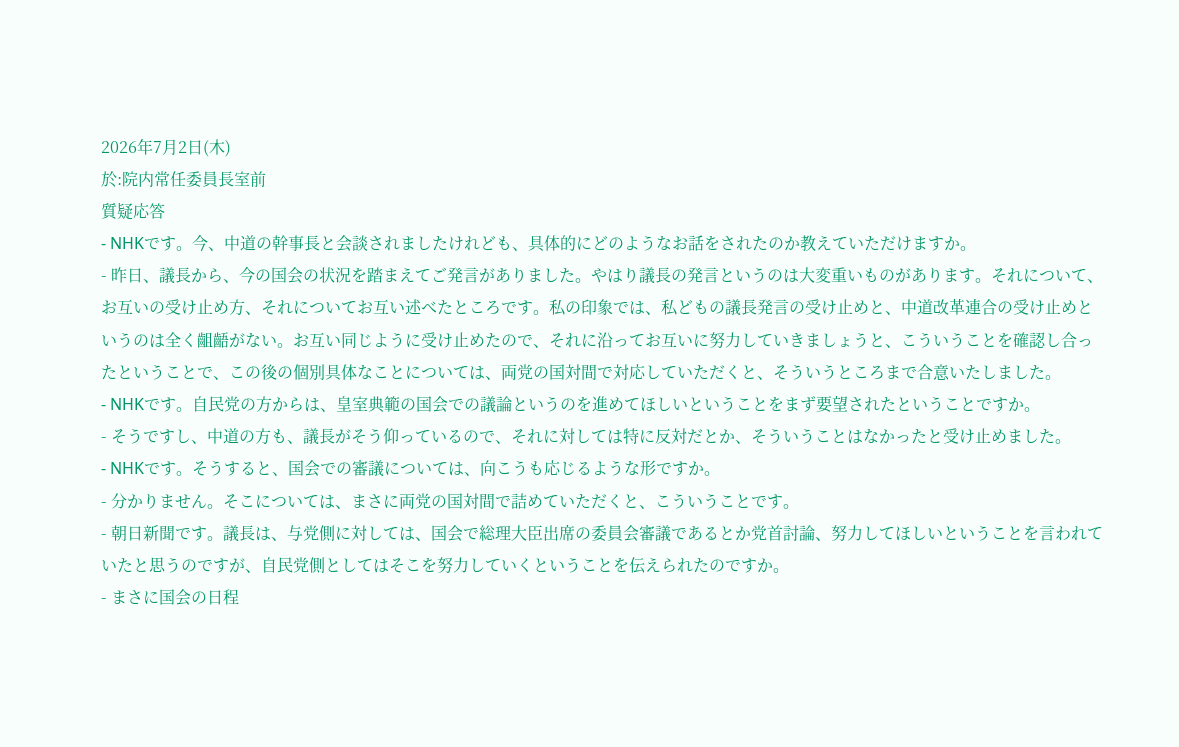2026年7月2日(木)
於:院内常任委員長室前
質疑応答
- NHKです。今、中道の幹事長と会談されましたけれども、具体的にどのようなお話をされたのか教えていただけますか。
- 昨日、議長から、今の国会の状況を踏まえてご発言がありました。やはり議長の発言というのは大変重いものがあります。それについて、お互いの受け止め方、それについてお互い述べたところです。私の印象では、私どもの議長発言の受け止めと、中道改革連合の受け止めというのは全く齟齬がない。お互い同じように受け止めたので、それに沿ってお互いに努力していきましょうと、こういうことを確認し合ったということで、この後の個別具体なことについては、両党の国対間で対応していただくと、そういうところまで合意いたしました。
- NHKです。自民党の方からは、皇室典範の国会での議論というのを進めてほしいということをまず要望されたということですか。
- そうですし、中道の方も、議長がそう仰っているので、それに対しては特に反対だとか、そういうことはなかったと受け止めました。
- NHKです。そうすると、国会での審議については、向こうも応じるような形ですか。
- 分かりません。そこについては、まさに両党の国対間で詰めていただくと、こういうことです。
- 朝日新聞です。議長は、与党側に対しては、国会で総理大臣出席の委員会審議であるとか党首討論、努力してほしいということを言われていたと思うのですが、自民党側としてはそこを努力していくということを伝えられたのですか。
- まさに国会の日程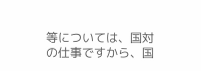等については、国対の仕事ですから、国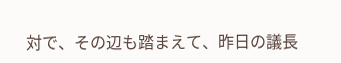対で、その辺も踏まえて、昨日の議長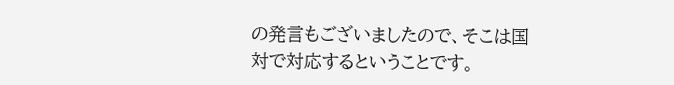の発言もございましたので、そこは国対で対応するということです。